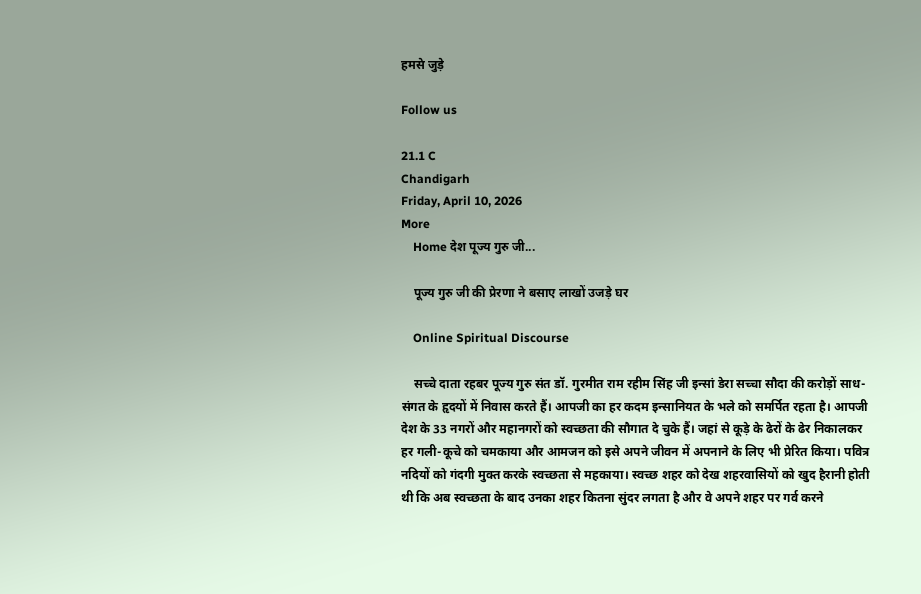हमसे जुड़े

Follow us

21.1 C
Chandigarh
Friday, April 10, 2026
More
    Home देश पूज्य गुरु जी...

    पूज्य गुरु जी की प्रेरणा ने बसाए लाखों उजड़े घर

    Online Spiritual Discourse

    सच्चे दाता रहबर पूज्य गुरु संत डॉ. गुरमीत राम रहीम सिंह जी इन्सां डेरा सच्चा सौदा की करोड़ों साध-संगत के हृदयों में निवास करते हैं। आपजी का हर कदम इन्सानियत के भले को समर्पित रहता है। आपजी देश के 33 नगरों और महानगरों को स्वच्छता की सौगात दे चुके हैं। जहां से कूड़े के ढेरों के ढेर निकालकर हर गली-कूचे को चमकाया और आमजन को इसे अपने जीवन में अपनाने के लिए भी प्रेरित किया। पवित्र नदियों को गंदगी मुक्त करके स्वच्छता से महकाया। स्वच्छ शहर को देख शहरवासियों को खुद हैरानी होती थी कि अब स्वच्छता के बाद उनका शहर कितना सुंदर लगता है और वे अपने शहर पर गर्व करने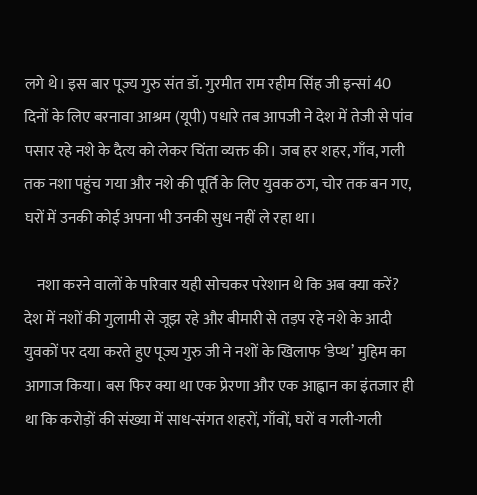लगे थे। इस बार पूज्य गुरु संत डॉ. गुरमीत राम रहीम सिंह जी इन्सां 40 दिनों के लिए बरनावा आश्रम (यूपी) पधारे तब आपजी ने देश में तेजी से पांव पसार रहे नशे के दैत्य को लेकर चिंता व्यक्त की। जब हर शहर, गाँव, गली तक नशा पहुंच गया और नशे की पूर्ति के लिए युवक ठग, चोर तक बन गए, घरों में उनकी कोई अपना भी उनकी सुध नहीं ले रहा था।

    नशा करने वालों के परिवार यही सोचकर परेशान थे कि अब क्या करें? देश में नशों की गुलामी से जूझ रहे और बीमारी से तड़प रहे नशे के आदी युवकों पर दया करते हुए पूज्य गुरु जी ने नशों के खिलाफ ‘डेप्थ’ मुहिम का आगाज किया। बस फिर क्या था एक प्रेरणा और एक आह्वान का इंतजार ही था कि करोड़ों की संख्या में साध-संगत शहरों, गाँवों, घरों व गली-गली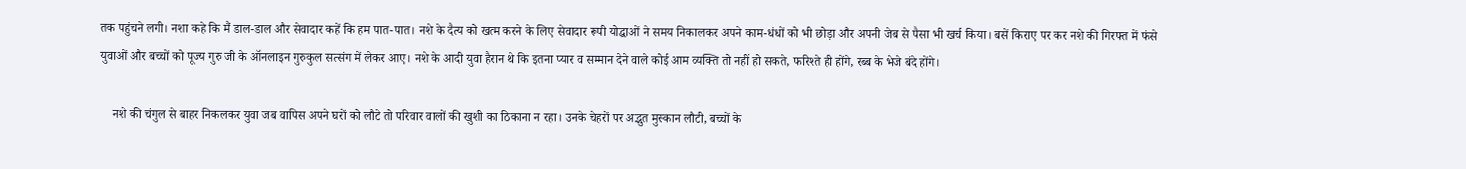तक पहुंचने लगी। नशा कहे कि मैं डाल-डाल और सेवादार कहें कि हम पात-पात। नशे के दैत्य को खत्म करने के लिए सेवादार रूपी योद्धाओं ने समय निकालकर अपने काम-धंधों को भी छोड़ा और अपनी जेब से पैसा भी खर्च किया। बसें किराए पर कर नशे की गिरफ्त में फंसे युवाओं और बच्चों को पूज्य गुरु जी के ऑनलाइन गुरुकुल सत्संग में लेकर आए। नशे के आदी युवा हैरान थे कि इतना प्यार व सम्मान देने वाले कोई आम व्यक्ति तो नहीं हो सकते, फरिश्ते ही होंगे, रब्ब के भेजे बंदे होंगे।

    नशे की चंगुल से बाहर निकलकर युवा जब वापिस अपने घरों को लौटे तो परिवार वालों की खुशी का ठिकाना न रहा। उनके चेहरों पर अद्भुत मुस्कान लौटी, बच्चों के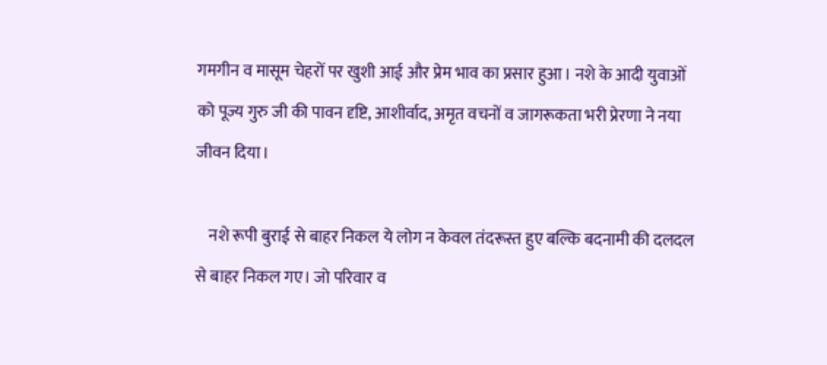गमगीन व मासूम चेहरों पर खुशी आई और प्रेम भाव का प्रसार हुआ। नशे के आदी युवाओं को पूज्य गुरु जी की पावन दृष्टि, आशीर्वाद, अमृत वचनों व जागरूकता भरी प्रेरणा ने नया जीवन दिया।

    नशे रूपी बुराई से बाहर निकल ये लोग न केवल तंदरूस्त हुए बल्कि बदनामी की दलदल से बाहर निकल गए। जो परिवार व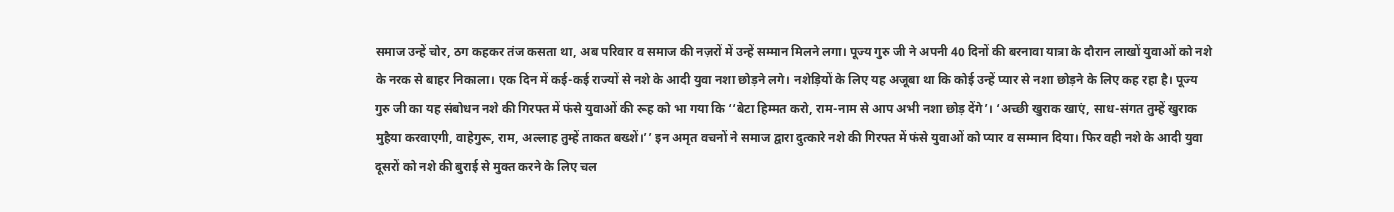समाज उन्हें चोर, ठग कहकर तंज कसता था, अब परिवार व समाज की नज़रों में उन्हें सम्मान मिलने लगा। पूज्य गुरु जी ने अपनी 40 दिनों की बरनावा यात्रा के दौरान लाखों युवाओं को नशे के नरक से बाहर निकाला। एक दिन में कई-कई राज्यों से नशे के आदी युवा नशा छोड़ने लगे। नशेड़ियों के लिए यह अजूबा था कि कोई उन्हें प्यार से नशा छोड़ने के लिए कह रहा है। पूज्य गुरु जी का यह संबोधन नशे की गिरफ्त में फंसे युवाओं की रूह को भा गया कि ‘‘बेटा हिम्मत करो, राम-नाम से आप अभी नशा छोड़ देंगे’। ‘अच्छी खुराक खाएं, साध-संगत तुम्हें खुराक मुहैया करवाएगी, वाहेगुरू, राम, अल्लाह तुम्हें ताकत बख्शें।’’ इन अमृत वचनों ने समाज द्वारा दुत्कारे नशे की गिरफ्त में फंसे युवाओं को प्यार व सम्मान दिया। फिर वही नशे के आदी युवा दूसरों को नशे की बुराई से मुक्त करने के लिए चल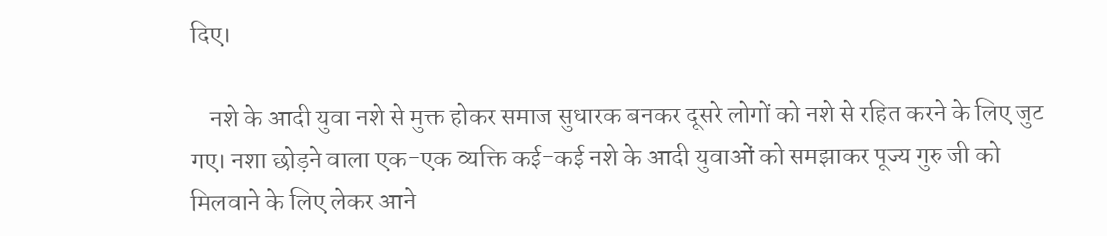दिए।

    नशे के आदी युवा नशे से मुक्त होकर समाज सुधारक बनकर दूसरे लोगों को नशे से रहित करने के लिए जुट गए। नशा छोड़ने वाला एक-एक व्यक्ति कई-कई नशे के आदी युवाओं को समझाकर पूज्य गुरु जी को मिलवाने के लिए लेकर आने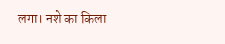लगा। नशे का किला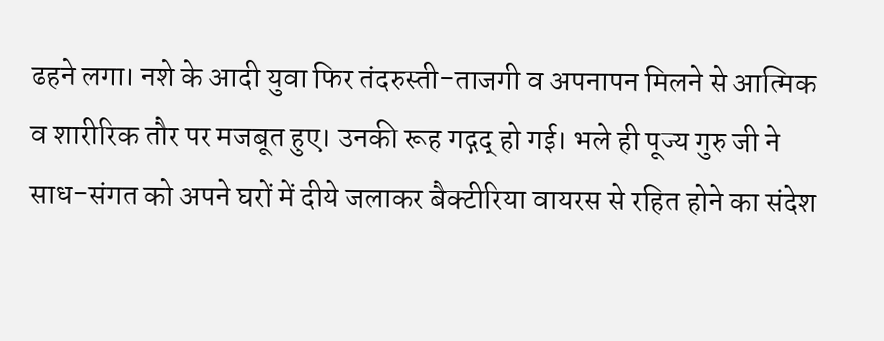ढहने लगा। नशे के आदी युवा फिर तंदरुस्ती-ताजगी व अपनापन मिलने से आत्मिक व शारीरिक तौर पर मजबूत हुए। उनकी रूह गद्गद् हो गई। भले ही पूज्य गुरु जी ने साध-संगत को अपने घरों में दीये जलाकर बैक्टीरिया वायरस से रहित होने का संदेश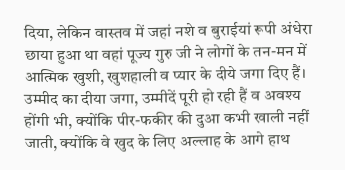दिया, लेकिन वास्तव में जहां नशे व बुराईयां रूपी अंधेरा छाया हुआ था वहां पूज्य गुरु जी ने लोगों के तन-मन में आत्मिक खुशी, खुशहाली व प्यार के दीये जगा दिए हैं। उम्मीद का दीया जगा, उम्मीदें पूरी हो रही हैं व अवश्य होंगी भी, क्योंकि पीर-फकीर की दुआ कभी खाली नहीं जाती, क्योंकि वे खुद के लिए अल्लाह के आगे हाथ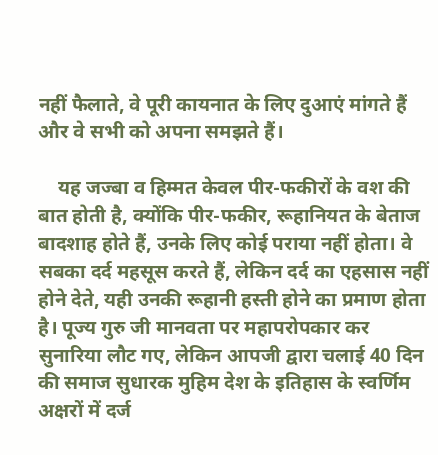नहीं फैलाते, वे पूरी कायनात के लिए दुआएं मांगते हैं और वे सभी को अपना समझते हैं।

    यह जज्बा व हिम्मत केवल पीर-फकीरों के वश की बात होती है, क्योंकि पीर-फकीर, रूहानियत के बेताज बादशाह होते हैं, उनके लिए कोई पराया नहीं होता। वे सबका दर्द महसूस करते हैं, लेकिन दर्द का एहसास नहीं होने देते, यही उनकी रूहानी हस्ती होने का प्रमाण होता है। पूज्य गुरु जी मानवता पर महापरोपकार कर सुनारिया लौट गए, लेकिन आपजी द्वारा चलाई 40 दिन की समाज सुधारक मुहिम देश के इतिहास के स्वर्णिम अक्षरों में दर्ज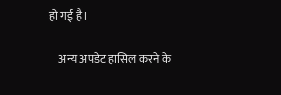हो गई है।

    अन्य अपडेट हासिल करने के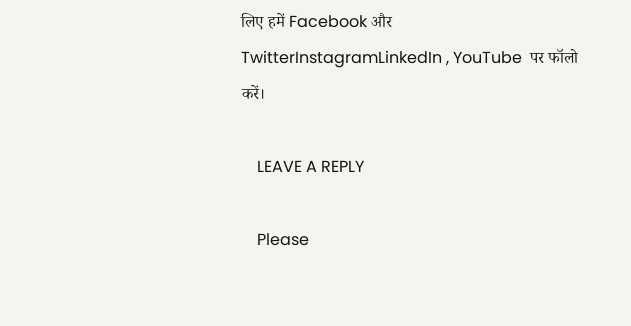लिए हमें Facebook और TwitterInstagramLinkedIn , YouTube  पर फॉलो करें।

    LEAVE A REPLY

    Please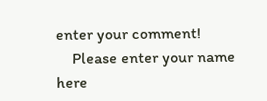enter your comment!
    Please enter your name here